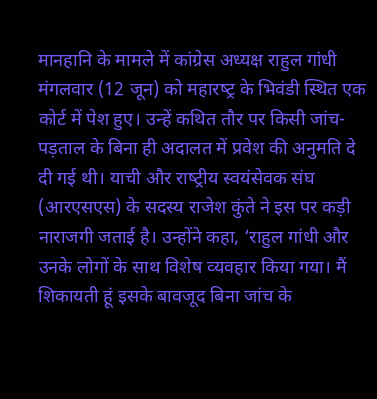मानहानि के मामले में कांग्रेस अध्‍यक्ष राहुल गांधी मंगलवार (12 जून) को महारष्‍ट्र के भिवंडी स्थित एक कोर्ट में पेश हुए। उन्‍हें कथित तौर पर क‍िसी जांच-पड़ताल के बिना ही अदालत में प्रवेश की अनुमति दे दी गई थी। याची और राष्‍ट्रीय स्‍वयंसेवक संघ (आरएसएस) के सदस्‍य राजेश कुंते ने इस पर कड़ी नाराजगी जताई है। उन्‍होंने कहा, ‘राहुल गांधी और उनके लोगों के साथ विशेष व्‍यवहार किया गया। मैं शिकायती हूं इसके बावजूद बिना जांच के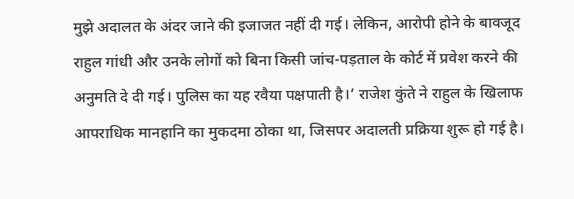मुझे अदालत के अंदर जाने की इजाजत नहीं दी गई। लेकिन, आरोपी होने के बावजूद राहुल गांधी और उनके लोगों को बिना किसी जांच-पड़ताल के कोर्ट में प्रवेश करने की अनुमति दे दी गई। पुलिस का यह रवैया पक्षपाती है।’ राजेश कुंते ने राहुल के खिलाफ आपराधिक मानहानि का मुकदमा ठोका था, जिसपर अदालती प्रक्रिया शुरू हो गई है।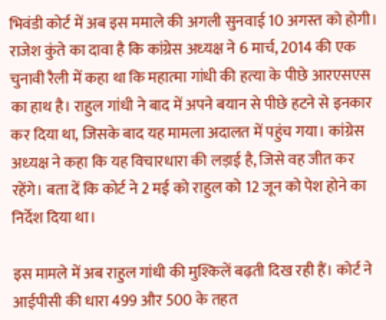भिवंडी कोर्ट में अब इस ममाले की अगली सुनवाई 10 अगस्‍त को होगी। राजेश कुंते का दावा है कि कांग्रेस अध्‍यक्ष ने 6 मार्च, 2014 की एक चुनावी रैली में कहा था कि महात्‍मा गांधी की हत्‍या के पीछे आरएसएस का हाथ है। राहुल गांधी ने बाद में अपने बयान से पीछे हटने से इनकार कर दिया था, जिसके बाद यह मामला अदालत में पहुंच गया। कांग्रेस अध्‍यक्ष ने कहा कि यह विचारधारा की लड़ाई है, जिसे वह जीत कर रहेंगे। बता दें कि कोर्ट ने 2 मई को राहुल को 12 जून को पेश होने का निर्देश दिया था।

इस मामले में अब राहुल गांधी की मुश्किलें बढ़ती दिख रही हैं। कोर्ट ने आईपीसी की धारा 499 और 500 के तहत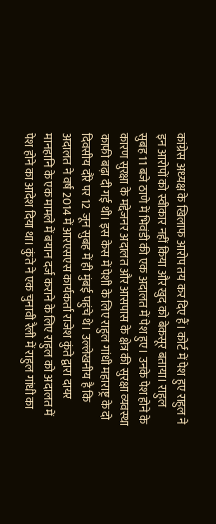कांग्रेस अध्‍यक्ष के खिलाफ आरोप तय कर दिए हैं। कोर्ट में पेश हुए राहुल ने इन आरोपों को स्‍वीकार नहीं किया और खुद को बेकसूर बताया। राहुल सुबह 11 बजे ठाणे में भिवंडी की एक अदालत में पेश हुए। उनके पेश होने के कारण सुरक्षा के मद्देजनर अदालत और आसपास के क्षेत्र की सुरक्षा व्‍यवस्‍था काफी बढ़ा दी गई थी। इस केस में पेशी के लिए राहुल गांधी महाराष्ट्र के दो दिवसीय दौरे पर 12 जून सुबह में ही मुंबई पहुंचे थे। उल्‍लेखनीय है कि अदालत ने वर्ष 2014 में आरएसएस कार्यकर्ता राजेश कुंते द्वारा दायर मानहानि के एक मामले में बयान दर्ज कराने के लिए राहुल को अदालत में पेश होने का आदेश दिया था। कुंते ने एक चुनावी रैली में राहुल गांधी का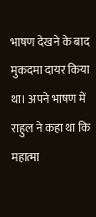भाषण देखने के बाद मुकदमा दायर किया था। अपने भाषण में राहुल ने कहा था कि महात्मा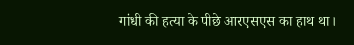गांधी की हत्या के पीछे आरएसएस का हाथ था।